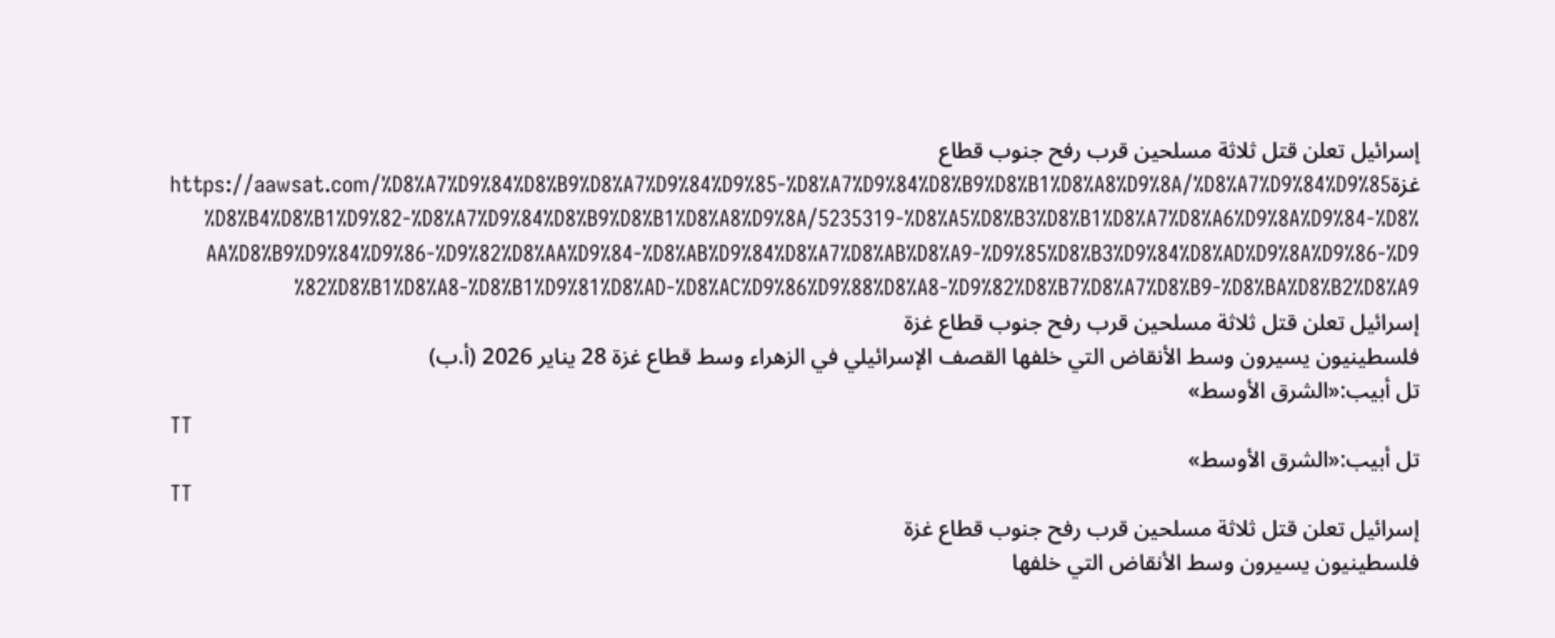إسرائيل تعلن قتل ثلاثة مسلحين قرب رفح جنوب قطاع غزةhttps://aawsat.com/%D8%A7%D9%84%D8%B9%D8%A7%D9%84%D9%85-%D8%A7%D9%84%D8%B9%D8%B1%D8%A8%D9%8A/%D8%A7%D9%84%D9%85%D8%B4%D8%B1%D9%82-%D8%A7%D9%84%D8%B9%D8%B1%D8%A8%D9%8A/5235319-%D8%A5%D8%B3%D8%B1%D8%A7%D8%A6%D9%8A%D9%84-%D8%AA%D8%B9%D9%84%D9%86-%D9%82%D8%AA%D9%84-%D8%AB%D9%84%D8%A7%D8%AB%D8%A9-%D9%85%D8%B3%D9%84%D8%AD%D9%8A%D9%86-%D9%82%D8%B1%D8%A8-%D8%B1%D9%81%D8%AD-%D8%AC%D9%86%D9%88%D8%A8-%D9%82%D8%B7%D8%A7%D8%B9-%D8%BA%D8%B2%D8%A9
إسرائيل تعلن قتل ثلاثة مسلحين قرب رفح جنوب قطاع غزة
فلسطينيون يسيرون وسط الأنقاض التي خلفها القصف الإسرائيلي في الزهراء وسط قطاع غزة 28 يناير 2026 (أ.ب)
تل أبيب:«الشرق الأوسط»
TT
تل أبيب:«الشرق الأوسط»
TT
إسرائيل تعلن قتل ثلاثة مسلحين قرب رفح جنوب قطاع غزة
فلسطينيون يسيرون وسط الأنقاض التي خلفها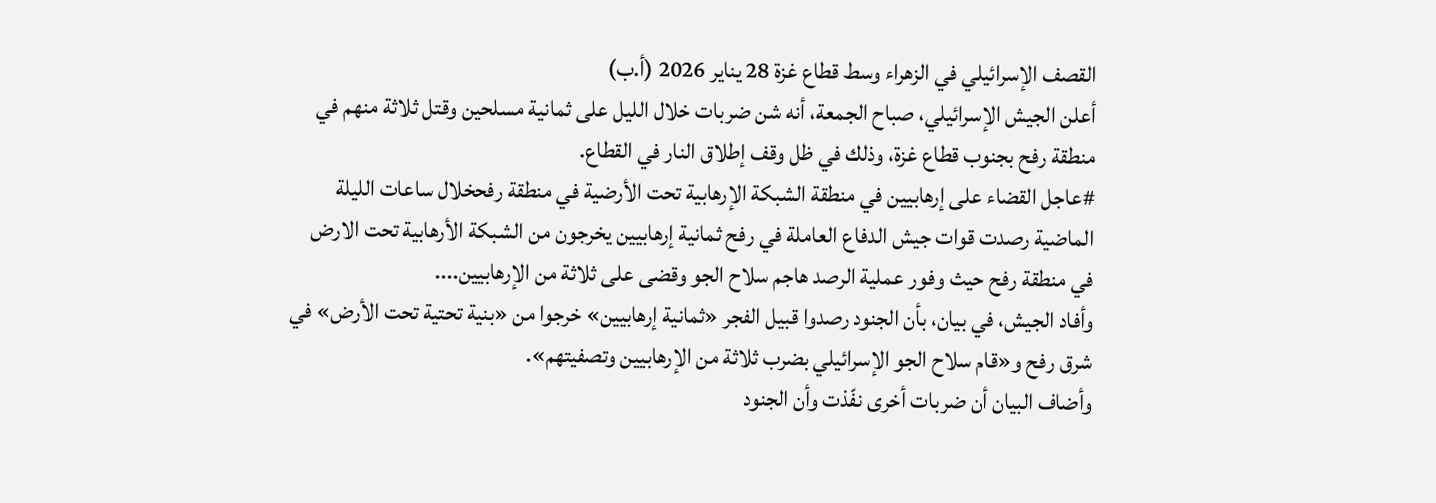القصف الإسرائيلي في الزهراء وسط قطاع غزة 28 يناير 2026 (أ.ب)
أعلن الجيش الإسرائيلي، صباح الجمعة، أنه شن ضربات خلال الليل على ثمانية مسلحين وقتل ثلاثة منهم في منطقة رفح بجنوب قطاع غزة، وذلك في ظل وقف إطلاق النار في القطاع.
#عاجل القضاء على إرهابيين في منطقة الشبكة الإرهابية تحت الأرضية في منطقة رفحخلال ساعات الليلة الماضية رصدت قوات جيش الدفاع العاملة في رفح ثمانية إرهابيين يخرجون من الشبكة الأرهابية تحت الارض في منطقة رفح حيث وفور عملية الرصد هاجم سلاح الجو وقضى على ثلاثة من الإرهابيين....
وأفاد الجيش، في بيان، بأن الجنود رصدوا قبيل الفجر «ثمانية إرهابيين» خرجوا من «بنية تحتية تحت الأرض» في شرق رفح و«قام سلاح الجو الإسرائيلي بضرب ثلاثة من الإرهابيين وتصفيتهم».
وأضاف البيان أن ضربات أخرى نفّذت وأن الجنود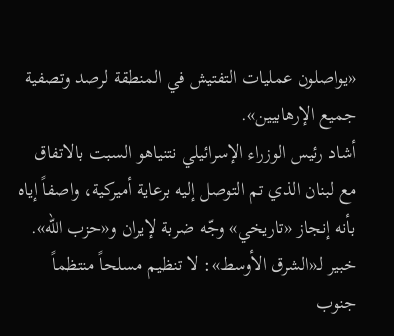«يواصلون عمليات التفتيش في المنطقة لرصد وتصفية جميع الإرهابيين».
أشاد رئيس الوزراء الإسرائيلي نتنياهو السبت بالاتفاق مع لبنان الذي تم التوصل إليه برعاية أميركية، واصفاً إياه بأنه إنجاز «تاريخي» وجّه ضربة لإيران و«حزب الله».
خبير لـ«الشرق الأوسط»: لا تنظيم مسلحاً منتظماً جنوب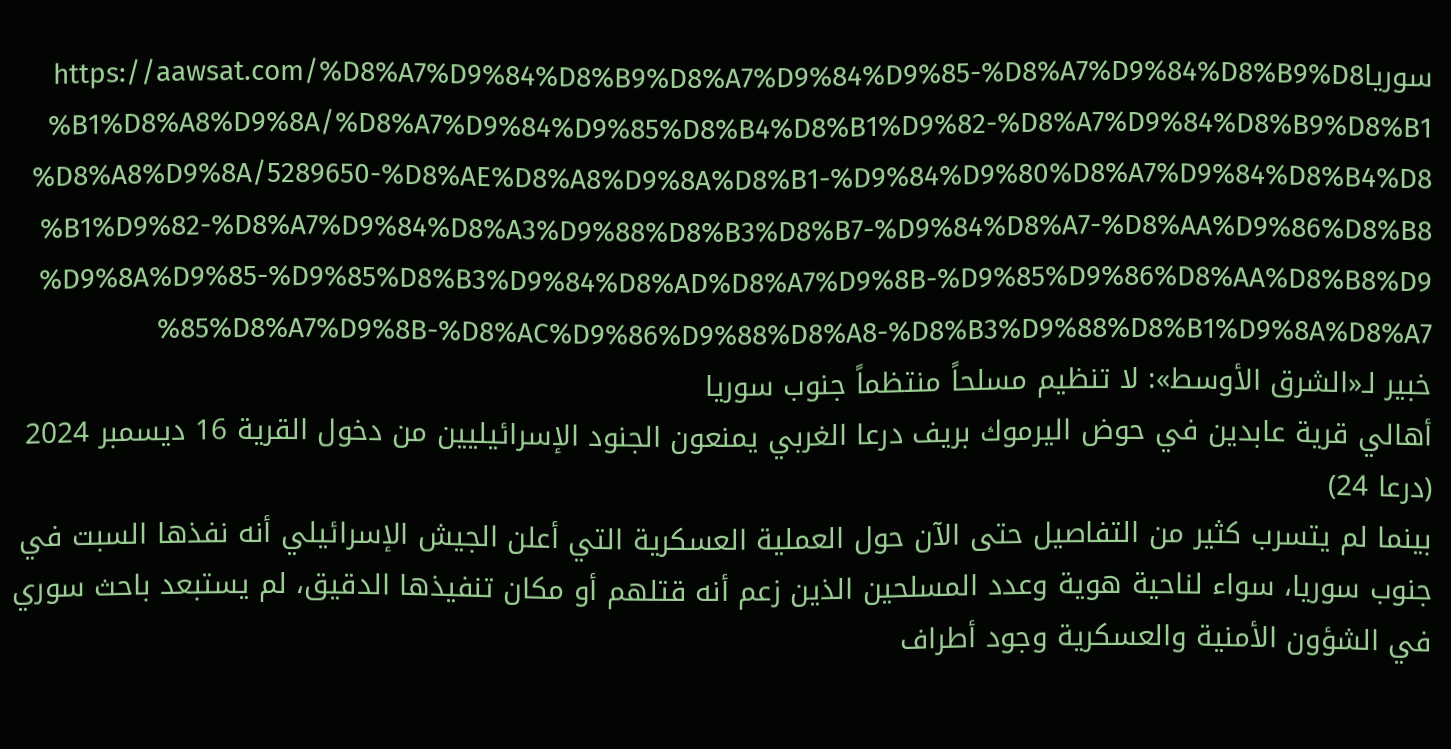سورياhttps://aawsat.com/%D8%A7%D9%84%D8%B9%D8%A7%D9%84%D9%85-%D8%A7%D9%84%D8%B9%D8%B1%D8%A8%D9%8A/%D8%A7%D9%84%D9%85%D8%B4%D8%B1%D9%82-%D8%A7%D9%84%D8%B9%D8%B1%D8%A8%D9%8A/5289650-%D8%AE%D8%A8%D9%8A%D8%B1-%D9%84%D9%80%D8%A7%D9%84%D8%B4%D8%B1%D9%82-%D8%A7%D9%84%D8%A3%D9%88%D8%B3%D8%B7-%D9%84%D8%A7-%D8%AA%D9%86%D8%B8%D9%8A%D9%85-%D9%85%D8%B3%D9%84%D8%AD%D8%A7%D9%8B-%D9%85%D9%86%D8%AA%D8%B8%D9%85%D8%A7%D9%8B-%D8%AC%D9%86%D9%88%D8%A8-%D8%B3%D9%88%D8%B1%D9%8A%D8%A7
خبير لـ«الشرق الأوسط»: لا تنظيم مسلحاً منتظماً جنوب سوريا
أهالي قرية عابدين في حوض اليرموك بريف درعا الغربي يمنعون الجنود الإسرائيليين من دخول القرية 16 ديسمبر 2024 (درعا 24)
بينما لم يتسرب كثير من التفاصيل حتى الآن حول العملية العسكرية التي أعلن الجيش الإسرائيلي أنه نفذها السبت في جنوب سوريا، سواء لناحية هوية وعدد المسلحين الذين زعم أنه قتلهم أو مكان تنفيذها الدقيق، لم يستبعد باحث سوري في الشؤون الأمنية والعسكرية وجود أطراف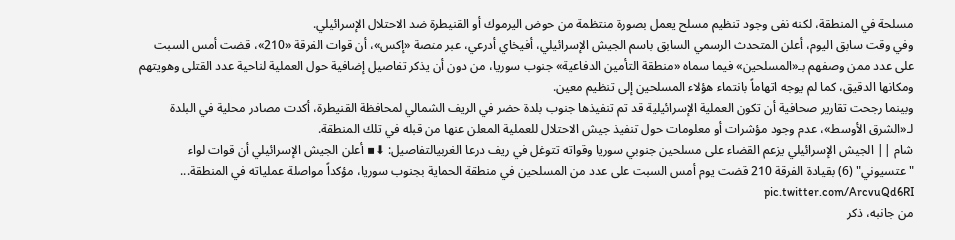مسلحة في المنطقة، لكنه نفى وجود تنظيم مسلح يعمل بصورة منتظمة من حوض اليرموك أو القنيطرة ضد الاحتلال الإسرائيلي.
وفي وقت سابق اليوم، أعلن المتحدث الرسمي السابق باسم الجيش الإسرائيلي، أفيخاي أدرعي، عبر منصة «إكس»، أن قوات الفرقة «210»، قضت أمس السبت على عدد ممن وصفهم بـ«المسلحين» فيما سماه «منطقة التأمين الدفاعية» جنوب سوريا، من دون أن يذكر تفاصيل إضافية حول العملية لناحية عدد القتلى وهويتهم ومكانها الدقيق، كما لم يوجه اتهاماً بانتماء هؤلاء المسلحين إلى تنظيم معين.
وبينما رجحت تقارير صحافية أن تكون العملية الإسرائيلية قد تم تنفيذها جنوب بلدة حضر في الريف الشمالي لمحافظة القنيطرة، أكدت مصادر محلية في البلدة لـ«الشرق الأوسط»، عدم وجود مؤشرات أو معلومات حول تنفيذ جيش الاحتلال للعملية المعلن عنها من قبله في تلك المنطقة.
شام || الجيش الإسرائيلي يزعم القضاء على مسلحين جنوبي سوريا وقواته تتوغل في ريف درعا الغربيالتفاصيل: ⬇▪ أعلن الجيش الإسرائيلي أن قوات لواء "عتسيوني" (6) بقيادة الفرقة 210 قضت يوم أمس السبت على عدد من المسلحين في منطقة الحماية بجنوب سوريا، مؤكداً مواصلة عملياته في المنطقة... pic.twitter.com/ArcvuQd6RI
من جانبه، ذكر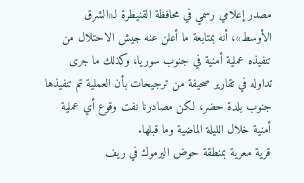مصدر إعلامي رسمي في محافظة القنيطرة لـ«الشرق الأوسط»، أنه بمتابعة ما أعلن عنه جيش الاحتلال من تنفيذه عملية أمنية في جنوب سوريا، وكذلك ما جرى تداوله في تقارير صحيفة من ترجيحات بأن العملية تم تنفيذها جنوب بلدة حضر، لكن مصادرنا نفت وقوع أي عملية أمنية خلال الليلة الماضية وما قبلها.
قرية معرية بمنطقة حوض اليرموك في ريف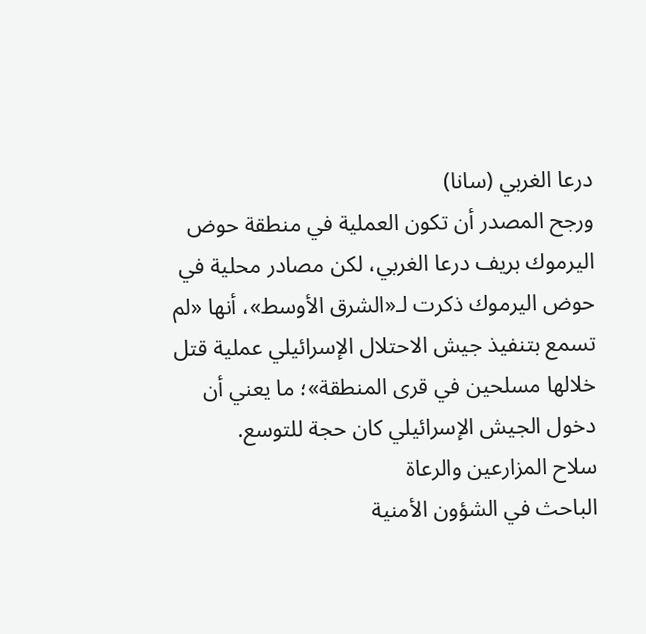درعا الغربي (سانا)
ورجح المصدر أن تكون العملية في منطقة حوض اليرموك بريف درعا الغربي، لكن مصادر محلية في حوض اليرموك ذكرت لـ«الشرق الأوسط»، أنها «لم تسمع بتنفيذ جيش الاحتلال الإسرائيلي عملية قتل خلالها مسلحين في قرى المنطقة»؛ ما يعني أن دخول الجيش الإسرائيلي كان حجة للتوسع.
سلاح المزارعين والرعاة
الباحث في الشؤون الأمنية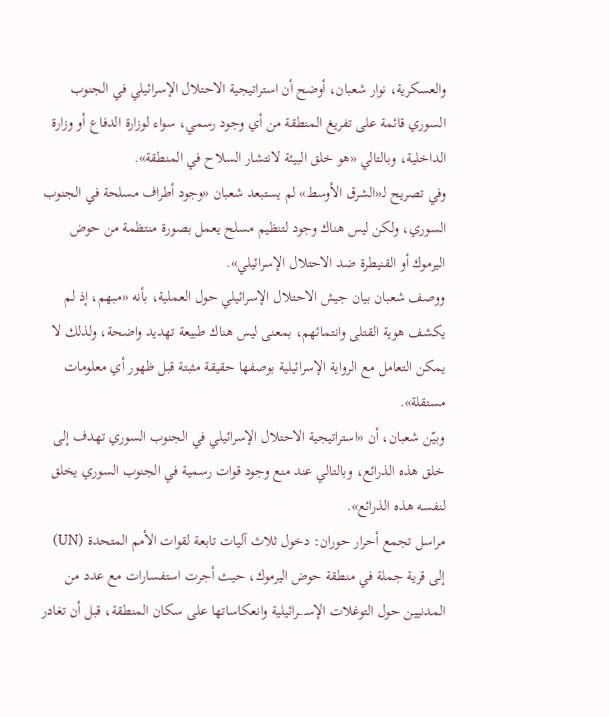والعسكرية، نوار شعبان، أوضح أن استراتيجية الاحتلال الإسرائيلي في الجنوب السوري قائمة على تفريغ المنطقة من أي وجود رسمي، سواء لوزارة الدفاع أو وزارة الداخلية، وبالتالي «هو خلق البيئة لانتشار السلاح في المنطقة».
وفي تصريح لـ«الشرق الأوسط» لم يستبعد شعبان «وجود أطراف مسلحة في الجنوب السوري، ولكن ليس هناك وجود لتنظيم مسلح يعمل بصورة منتظمة من حوض اليرموك أو القنيطرة ضد الاحتلال الإسرائيلي».
ووصف شعبان بيان جيش الاحتلال الإسرائيلي حول العملية، بأنه «مبهم، إذ لم يكشف هوية القتلى وانتمائهم، بمعنى ليس هناك طبيعة تهديد واضحة، ولذلك لا يمكن التعامل مع الرواية الإسرائيلية بوصفها حقيقة مثبتة قبل ظهور أي معلومات مستقلة».
وبيّن شعبان، أن «استراتيجية الاحتلال الإسرائيلي في الجنوب السوري تهدف إلى خلق هذه الذرائع، وبالتالي عند منع وجود قوات رسمية في الجنوب السوري يخلق لنفسه هذه الذرائع».
مراسل تجمع أحرار حوران: دخول ثلاث آليات تابعة لقوات الأمم المتحدة (UN) إلى قرية جملة في منطقة حوض اليرموك، حيث أجرت استفسارات مع عدد من المدنيين حول التوغلات الإسـ.ـرائيلية وانعكاساتها على سكان المنطقة، قبل أن تغادر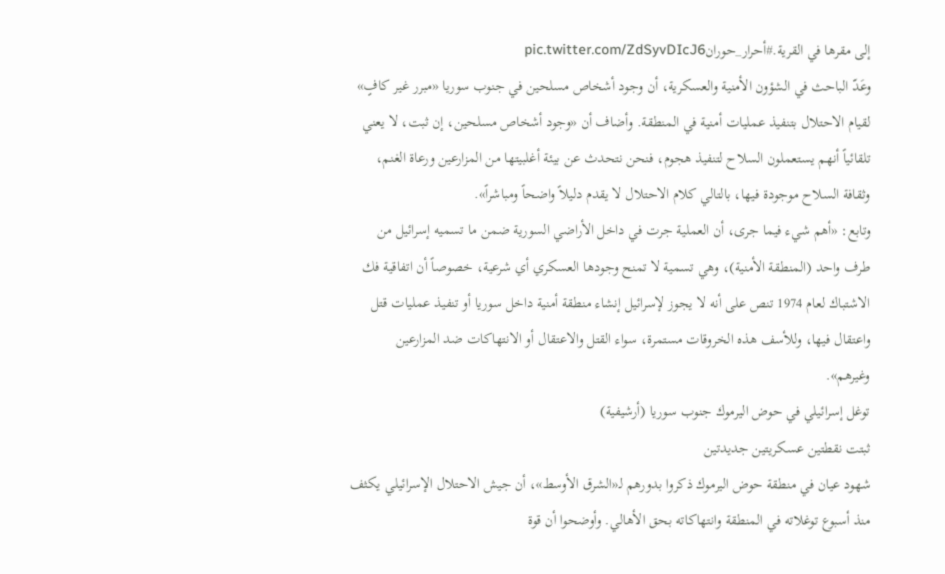إلى مقرها في القرية.#أحرار_حورانpic.twitter.com/ZdSyvDIcJ6
وعَدّ الباحث في الشؤون الأمنية والعسكرية، أن وجود أشخاص مسلحين في جنوب سوريا «مبرر غير كافٍ» لقيام الاحتلال بتنفيذ عمليات أمنية في المنطقة. وأضاف أن «وجود أشخاص مسلحين، إن ثبت، لا يعني تلقائياً أنهم يستعملون السلاح لتنفيذ هجوم، فنحن نتحدث عن بيئة أغلبيتها من المزارعين ورعاة الغنم، وثقافة السلاح موجودة فيها، بالتالي كلام الاحتلال لا يقدم دليلاً واضحاً ومباشراً».
وتابع: «أهم شيء فيما جرى، أن العملية جرت في داخل الأراضي السورية ضمن ما تسميه إسرائيل من طرف واحد (المنطقة الأمنية)، وهي تسمية لا تمنح وجودها العسكري أي شرعية، خصوصاً أن اتفاقية فك الاشتباك لعام 1974 تنص على أنه لا يجوز لإسرائيل إنشاء منطقة أمنية داخل سوريا أو تنفيذ عمليات قتل واعتقال فيها، وللأسف هذه الخروقات مستمرة، سواء القتل والاعتقال أو الانتهاكات ضد المزارعين وغيرهم».
توغل إسرائيلي في حوض اليرموك جنوب سوريا (أرشيفية)
ثبتت نقطتين عسكريتين جديدتين
شهود عيان في منطقة حوض اليرموك ذكروا بدورهم لـ«الشرق الأوسط»، أن جيش الاحتلال الإسرائيلي يكثف منذ أسبوع توغلاته في المنطقة وانتهاكاته بحق الأهالي. وأوضحوا أن قوة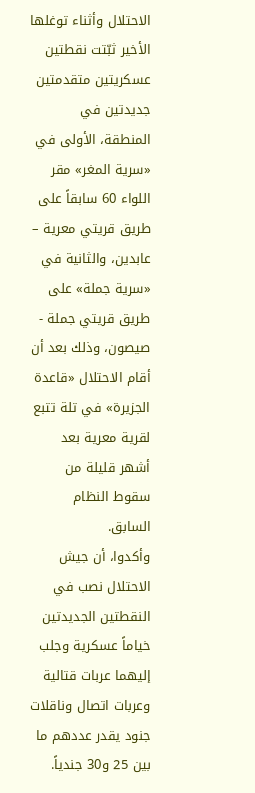الاحتلال وأثناء توغلها الأخير ثبّتت نقطتين عسكريتين متقدمتين جديدتين في المنطقة، الأولى في «سرية المغر» مقر اللواء 60 سابقاً على طريق قريتي معرية – عابدين، والثانية في «سرية جملة» على طريق قريتي جملة - صيصون، وذلك بعد أن أقام الاحتلال «قاعدة الجزيرة» في تلة تتبع لقرية معرية بعد أشهر قليلة من سقوط النظام السابق.
وأكدوا، أن جيش الاحتلال نصب في النقطتين الجديدتين خياماً عسكرية وجلب إليهما عربات قتالية وعربات اتصال وناقلات جنود يقدر عددهم ما بين 25 و30 جندياً.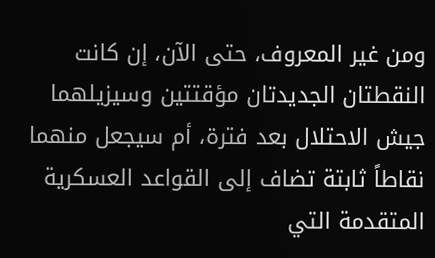ومن غير المعروف، حتى الآن، إن كانت النقطتان الجديدتان مؤقتتين وسيزيلهما جيش الاحتلال بعد فترة، أم سيجعل منهما نقاطاً ثابتة تضاف إلى القواعد العسكرية المتقدمة التي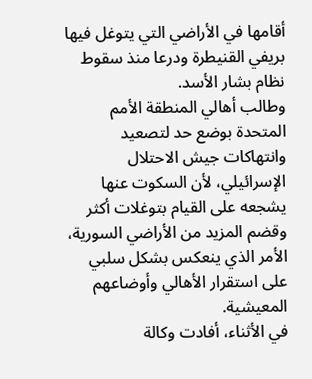أقامها في الأراضي التي يتوغل فيها بريفي القنيطرة ودرعا منذ سقوط نظام بشار الأسد.
وطالب أهالي المنطقة الأمم المتحدة بوضع حد لتصعيد وانتهاكات جيش الاحتلال الإسرائيلي، لأن السكوت عنها يشجعه على القيام بتوغلات أكثر وقضم المزيد من الأراضي السورية، الأمر الذي ينعكس بشكل سلبي على استقرار الأهالي وأوضاعهم المعيشية.
في الأثناء، أفادت وكالة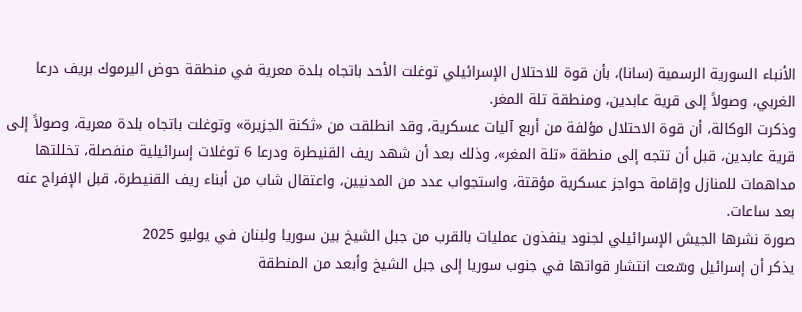الأنباء السورية الرسمية (سانا)، بأن قوة للاحتلال الإسرائيلي توغلت الأحد باتجاه بلدة معرية في منطقة حوض اليرموك بريف درعا الغربي، وصولاً إلى قرية عابدين، ومنطقة تلة المغر.
وذكرت الوكالة، أن قوة الاحتلال مؤلفة من أربع آليات عسكرية، وقد انطلقت من «ثكنة الجزيرة» وتوغلت باتجاه بلدة معرية، وصولاً إلى قرية عابدين، قبل أن تتجه إلى منطقة «تلة المغر»، وذلك بعد أن شهد ريف القنيطرة ودرعا 6 توغلات إسرائيلية منفصلة، تخللتها مداهمات للمنازل وإقامة حواجز عسكرية مؤقتة، واستجواب عدد من المدنيين، واعتقال شاب من أبناء ريف القنيطرة، قبل الإفراج عنه بعد ساعات.
صورة نشرها الجيش الإسرائيلي لجنود ينفذون عمليات بالقرب من جبل الشيخ بين سوريا ولبنان في يوليو 2025
يذكر أن إسرائيل وسّعت انتشار قواتها في جنوب سوريا إلى جبل الشيخ وأبعد من المنطقة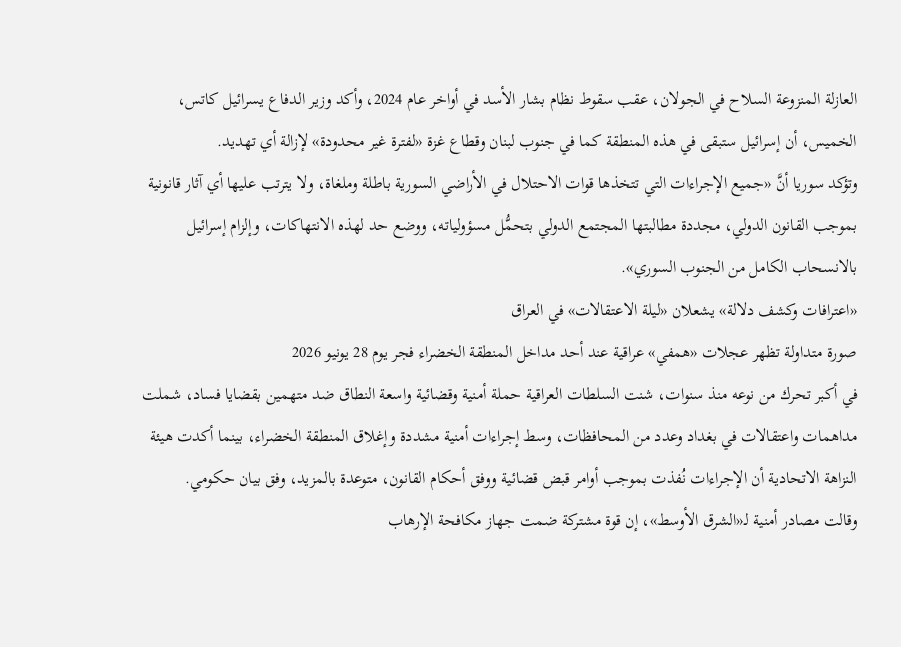العازلة المنزوعة السلاح في الجولان، عقب سقوط نظام بشار الأسد في أواخر عام 2024، وأكد وزير الدفاع يسرائيل كاتس، الخميس، أن إسرائيل ستبقى في هذه المنطقة كما في جنوب لبنان وقطاع غزة «لفترة غير محدودة» لإزالة أي تهديد.
وتؤكد سوريا أنَّ «جميع الإجراءات التي تتخذها قوات الاحتلال في الأراضي السورية باطلة وملغاة، ولا يترتب عليها أي آثار قانونية بموجب القانون الدولي، مجددة مطالبتها المجتمع الدولي بتحمُّل مسؤولياته، ووضع حد لهذه الانتهاكات، وإلزام إسرائيل بالانسحاب الكامل من الجنوب السوري».
«اعترافات وكشف دلالة» يشعلان «ليلة الاعتقالات» في العراق
صورة متداولة تظهر عجلات «همفي» عراقية عند أحد مداخل المنطقة الخضراء فجر يوم 28 يونيو 2026
في أكبر تحرك من نوعه منذ سنوات، شنت السلطات العراقية حملة أمنية وقضائية واسعة النطاق ضد متهمين بقضايا فساد، شملت مداهمات واعتقالات في بغداد وعدد من المحافظات، وسط إجراءات أمنية مشددة وإغلاق المنطقة الخضراء، بينما أكدت هيئة النزاهة الاتحادية أن الإجراءات نُفذت بموجب أوامر قبض قضائية ووفق أحكام القانون، متوعدة بالمزيد، وفق بيان حكومي.
وقالت مصادر أمنية لـ«الشرق الأوسط»، إن قوة مشتركة ضمت جهاز مكافحة الإرهاب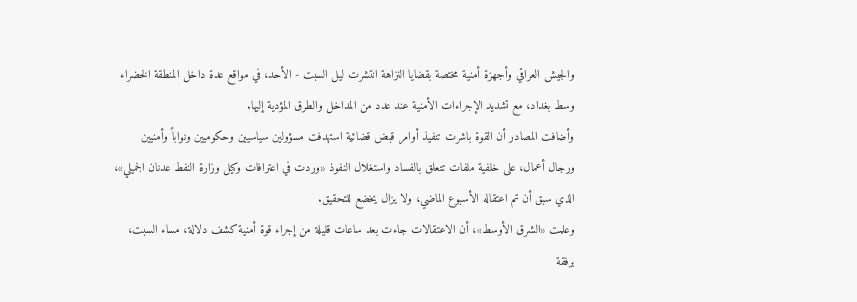والجيش العراقي وأجهزة أمنية مختصة بقضايا النزاهة انتشرت ليل السبت - الأحد، في مواقع عدة داخل المنطقة الخضراء وسط بغداد، مع تشديد الإجراءات الأمنية عند عدد من المداخل والطرق المؤدية إليها.
وأضافت المصادر أن القوة باشرت تنفيذ أوامر قبض قضائية استهدفت مسؤولين سياسيين وحكوميين ونواباً وأمنيين ورجال أعمال، على خلفية ملفات تتعلق بالفساد واستغلال النفوذ «وردت في اعترافات وكيل وزارة النفط عدنان الجميلي»، الذي سبق أن تم اعتقاله الأسبوع الماضي، ولا يزال يخضع للتحقيق.
وعلمت «الشرق الأوسط»، أن الاعتقالات جاءت بعد ساعات قليلة من إجراء قوة أمنية كشف دلالة، مساء السبت، برفقة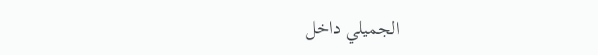الجميلي داخل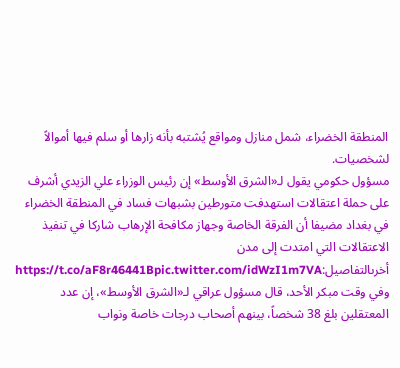المنطقة الخضراء، شمل منازل ومواقع يُشتبه بأنه زارها أو سلم فيها أموالاً لشخصيات.
مسؤول حكومي يقول لـ«الشرق الأوسط» إن رئيس الوزراء علي الزيدي أشرف على حملة اعتقالات استهدفت متورطين بشبهات فساد في المنطقة الخضراء في بغداد مضيفا أن الفرقة الخاصة وجهاز مكافحة الإرهاب شاركا في تنفيذ الاعتقالات التي امتدت إلى مدن أخرىالتفاصيل:https://t.co/aF8r46441Bpic.twitter.com/idWzI1m7VA
وفي وقت مبكر الأحد، قال مسؤول عراقي لـ«الشرق الأوسط»، إن عدد المعتقلين بلغ 38 شخصاً، بينهم أصحاب درجات خاصة ونواب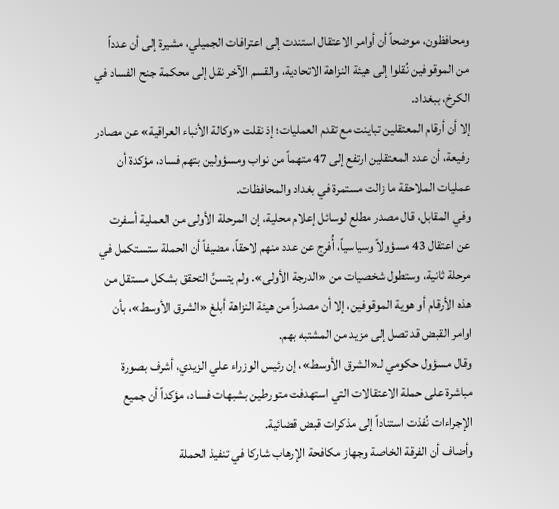ومحافظون، موضحاً أن أوامر الاعتقال استندت إلى اعترافات الجميلي، مشيرة إلى أن عدداً من الموقوفين نُقلوا إلى هيئة النزاهة الاتحادية، والقسم الآخر نقل إلى محكمة جنح الفساد في الكرخ، ببغداد.
إلا أن أرقام المعتقلين تباينت مع تقدم العمليات؛ إذ نقلت «وكالة الأنباء العراقية» عن مصادر رفيعة، أن عدد المعتقلين ارتفع إلى 47 متهماً من نواب ومسؤولين بتهم فساد، مؤكدة أن عمليات الملاحقة ما زالت مستمرة في بغداد والمحافظات.
وفي المقابل، قال مصدر مطلع لوسائل إعلام محلية، إن المرحلة الأولى من العملية أسفرت عن اعتقال 43 مسؤولاً وسياسياً، أُفرج عن عدد منهم لاحقاً، مضيفاً أن الحملة ستستكمل في مرحلة ثانية، وستطول شخصيات من «الدرجة الأولى». ولم يتسنَّ التحقق بشكل مستقل من هذه الأرقام أو هوية الموقوفين، إلا أن مصدراً من هيئة النزاهة أبلغ «الشرق الأوسط»، بأن اوامر القبض قد تصل إلى مزيد من المشتبه بهم.
وقال مسؤول حكومي لـ«الشرق الأوسط»، إن رئيس الوزراء علي الزيدي، أشرف بصورة مباشرة على حملة الاعتقالات التي استهدفت متورطين بشبهات فساد، مؤكداً أن جميع الإجراءات نُفذت استناداً إلى مذكرات قبض قضائية.
وأضاف أن الفرقة الخاصة وجهاز مكافحة الإرهاب شاركا في تنفيذ الحملة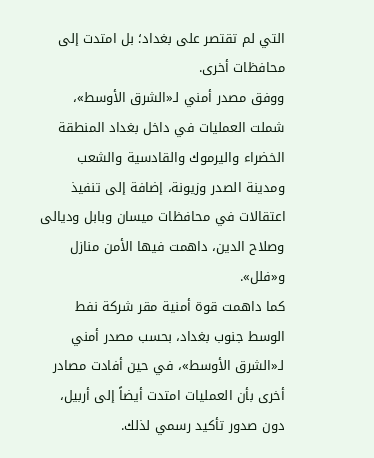التي لم تقتصر على بغداد؛ بل امتدت إلى محافظات أخرى.
ووفق مصدر أمني لـ«الشرق الأوسط»، شملت العمليات في داخل بغداد المنطقة الخضراء واليرموك والقادسية والشعب ومدينة الصدر وزيونة، إضافة إلى تنفيذ اعتقالات في محافظات ميسان وبابل وديالى وصلاح الدين، داهمت فيها الأمن منازل و«فلل».
كما داهمت قوة أمنية مقر شركة نفط الوسط جنوب بغداد، بحسب مصدر أمني لـ«الشرق الأوسط»، في حين أفادت مصادر أخرى بأن العمليات امتدت أيضاً إلى أربيل، دون صدور تأكيد رسمي لذلك.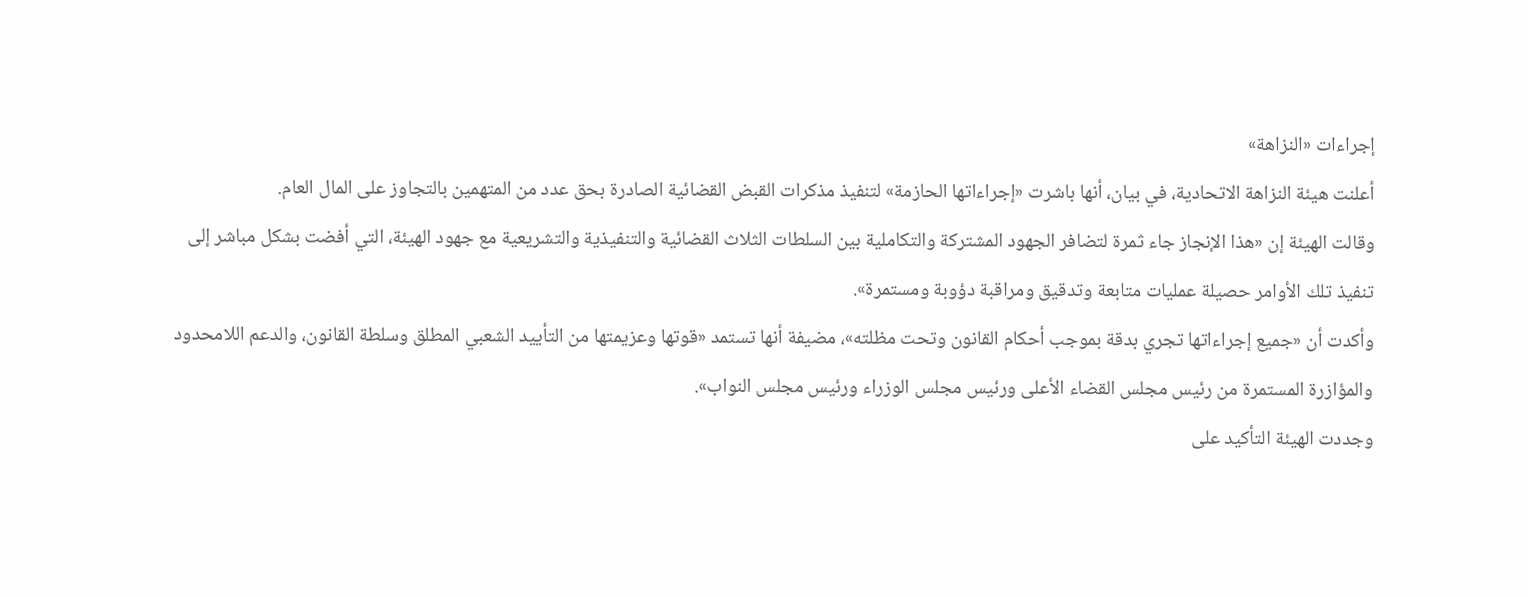إجراءات «النزاهة»
أعلنت هيئة النزاهة الاتحادية، في بيان، أنها باشرت «إجراءاتها الحازمة» لتنفيذ مذكرات القبض القضائية الصادرة بحق عدد من المتهمين بالتجاوز على المال العام.
وقالت الهيئة إن «هذا الإنجاز جاء ثمرة لتضافر الجهود المشتركة والتكاملية بين السلطات الثلاث القضائية والتنفيذية والتشريعية مع جهود الهيئة، التي أفضت بشكل مباشر إلى تنفيذ تلك الأوامر حصيلة عمليات متابعة وتدقيق ومراقبة دؤوبة ومستمرة».
وأكدت أن «جميع إجراءاتها تجري بدقة بموجب أحكام القانون وتحت مظلته»، مضيفة أنها تستمد «قوتها وعزيمتها من التأييد الشعبي المطلق وسلطة القانون، والدعم اللامحدود والمؤازرة المستمرة من رئيس مجلس القضاء الأعلى ورئيس مجلس الوزراء ورئيس مجلس النواب».
وجددت الهيئة التأكيد على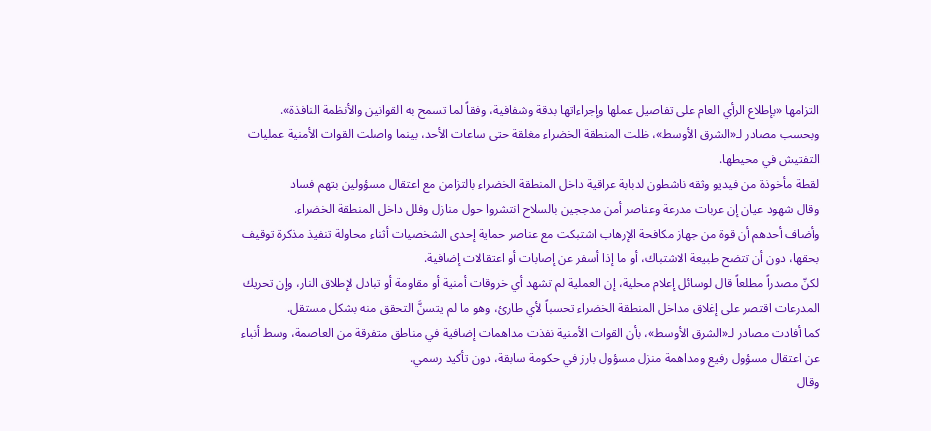التزامها «بإطلاع الرأي العام على تفاصيل عملها وإجراءاتها بدقة وشفافية، وفقاً لما تسمح به القوانين والأنظمة النافذة».
وبحسب مصادر لـ«الشرق الأوسط»، ظلت المنطقة الخضراء مغلقة حتى ساعات الأحد، بينما واصلت القوات الأمنية عمليات التفتيش في محيطها.
لقطة مأخوذة من فيديو وثقه ناشطون لدبابة عراقية داخل المنطقة الخضراء بالتزامن مع اعتقال مسؤولين بتهم فساد
وقال شهود عيان إن عربات مدرعة وعناصر أمن مدججين بالسلاح انتشروا حول منازل وفلل داخل المنطقة الخضراء.
وأضاف أحدهم أن قوة من جهاز مكافحة الإرهاب اشتبكت مع عناصر حماية إحدى الشخصيات أثناء محاولة تنفيذ مذكرة توقيف بحقها، دون أن تتضح طبيعة الاشتباك، أو ما إذا أسفر عن إصابات أو اعتقالات إضافية.
لكنّ مصدراً مطلعاً قال لوسائل إعلام محلية، إن العملية لم تشهد أي خروقات أمنية أو مقاومة أو تبادل لإطلاق النار، وإن تحريك المدرعات اقتصر على إغلاق مداخل المنطقة الخضراء تحسباً لأي طارئ، وهو ما لم يتسنَّ التحقق منه بشكل مستقل.
كما أفادت مصادر لـ«الشرق الأوسط»، بأن القوات الأمنية نفذت مداهمات إضافية في مناطق متفرقة من العاصمة، وسط أنباء عن اعتقال مسؤول رفيع ومداهمة منزل مسؤول بارز في حكومة سابقة، دون تأكيد رسمي.
وقال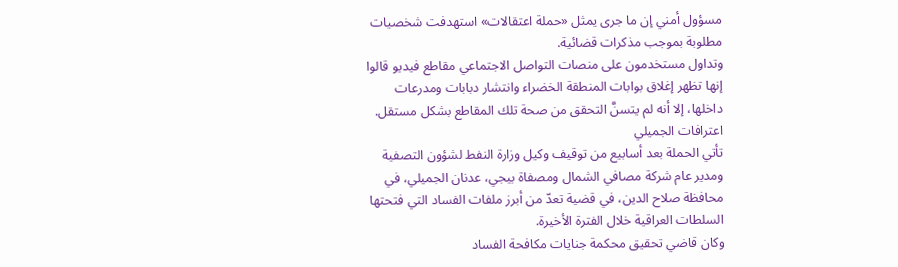مسؤول أمني إن ما جرى يمثل «حملة اعتقالات» استهدفت شخصيات مطلوبة بموجب مذكرات قضائية.
وتداول مستخدمون على منصات التواصل الاجتماعي مقاطع فيديو قالوا إنها تظهر إغلاق بوابات المنطقة الخضراء وانتشار دبابات ومدرعات داخلها، إلا أنه لم يتسنَّ التحقق من صحة تلك المقاطع بشكل مستقل.
اعترافات الجميلي
تأتي الحملة بعد أسابيع من توقيف وكيل وزارة النفط لشؤون التصفية ومدير عام شركة مصافي الشمال ومصفاة بيجي، عدنان الجميلي، في محافظة صلاح الدين، في قضية تعدّ من أبرز ملفات الفساد التي فتحتها السلطات العراقية خلال الفترة الأخيرة.
وكان قاضي تحقيق محكمة جنايات مكافحة الفساد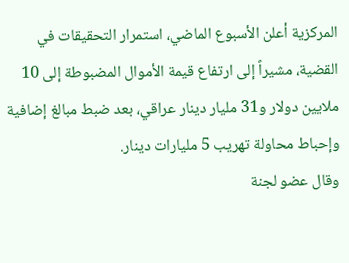المركزية أعلن الأسبوع الماضي، استمرار التحقيقات في القضية، مشيراً إلى ارتفاع قيمة الأموال المضبوطة إلى 10 ملايين دولار و31 مليار دينار عراقي، بعد ضبط مبالغ إضافية وإحباط محاولة تهريب 5 مليارات دينار.
وقال عضو لجنة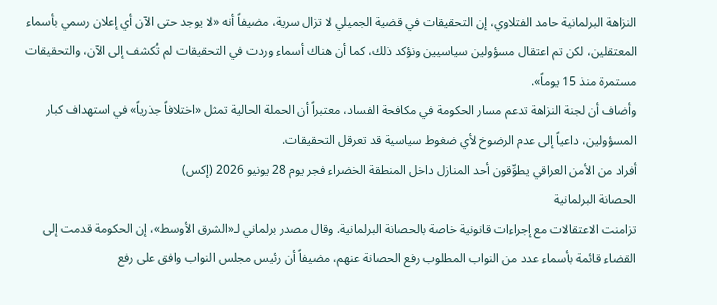النزاهة البرلمانية حامد الفتلاوي، إن التحقيقات في قضية الجميلي لا تزال سرية، مضيفاً أنه «لا يوجد حتى الآن أي إعلان رسمي بأسماء المعتقلين، لكن تم اعتقال مسؤولين سياسيين ونؤكد ذلك، كما أن هناك أسماء وردت في التحقيقات لم تُكشف إلى الآن، والتحقيقات مستمرة منذ 15 يوماً».
وأضاف أن لجنة النزاهة تدعم مسار الحكومة في مكافحة الفساد، معتبراً أن الحملة الحالية تمثل «اختلافاً جذرياً» في استهداف كبار المسؤولين، داعياً إلى عدم الرضوخ لأي ضغوط سياسية قد تعرقل التحقيقات.
أفراد من الأمن العراقي يطوِّقون أحد المنازل داخل المنطقة الخضراء فجر يوم 28 يونيو 2026 (إكس)
الحصانة البرلمانية
تزامنت الاعتقالات مع إجراءات قانونية خاصة بالحصانة البرلمانية. وقال مصدر برلماني لـ«الشرق الأوسط»، إن الحكومة قدمت إلى القضاء قائمة بأسماء عدد من النواب المطلوب رفع الحصانة عنهم، مضيفاً أن رئيس مجلس النواب وافق على رفع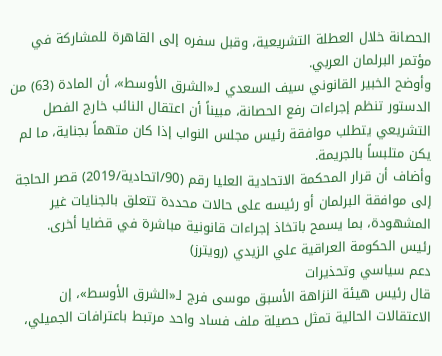الحصانة خلال العطلة التشريعية، وقبل سفره إلى القاهرة للمشاركة في مؤتمر البرلمان العربي.
وأوضح الخبير القانوني سيف السعدي لـ«الشرق الأوسط»، أن المادة (63) من الدستور تنظم إجراءات رفع الحصانة، مبيناً أن اعتقال النائب خارج الفصل التشريعي يتطلب موافقة رئيس مجلس النواب إذا كان متهماً بجناية، ما لم يكن متلبساً بالجريمة.
وأضاف أن قرار المحكمة الاتحادية العليا رقم (90/اتحادية/2019) قصر الحاجة إلى موافقة البرلمان أو رئيسه على حالات محددة تتعلق بالجنايات غير المشهودة، بما يسمح باتخاذ إجراءات قانونية مباشرة في قضايا أخرى.
رئيس الحكومة العراقية علي الزيدي (رويترز)
دعم سياسي وتحذيرات
قال رئيس هيئة النزاهة الأسبق موسى فرج لـ«الشرق الأوسط»، إن الاعتقالات الحالية تمثل حصيلة ملف فساد واحد مرتبط باعترافات الجميلي،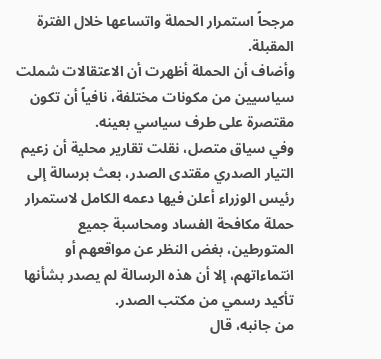مرجحاً استمرار الحملة واتساعها خلال الفترة المقبلة.
وأضاف أن الحملة أظهرت أن الاعتقالات شملت سياسيين من مكونات مختلفة، نافياً أن تكون مقتصرة على طرف سياسي بعينه.
وفي سياق متصل، نقلت تقارير محلية أن زعيم التيار الصدري مقتدى الصدر، بعث برسالة إلى رئيس الوزراء أعلن فيها دعمه الكامل لاستمرار حملة مكافحة الفساد ومحاسبة جميع المتورطين، بغض النظر عن مواقعهم أو انتماءاتهم، إلا أن هذه الرسالة لم يصدر بشأنها تأكيد رسمي من مكتب الصدر.
من جانبه، قال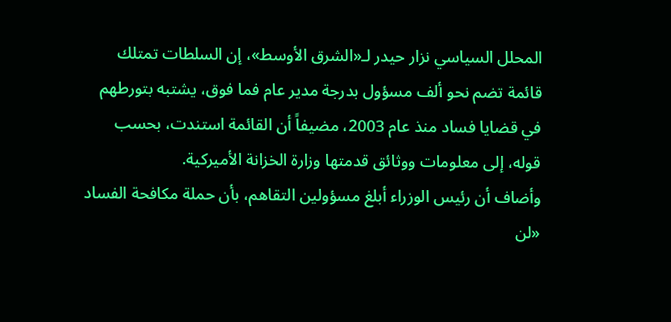المحلل السياسي نزار حيدر لـ«الشرق الأوسط»، إن السلطات تمتلك قائمة تضم نحو ألف مسؤول بدرجة مدير عام فما فوق، يشتبه بتورطهم في قضايا فساد منذ عام 2003، مضيفاً أن القائمة استندت، بحسب قوله، إلى معلومات ووثائق قدمتها وزارة الخزانة الأميركية.
وأضاف أن رئيس الوزراء أبلغ مسؤولين التقاهم، بأن حملة مكافحة الفساد «لن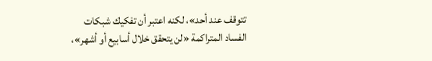تتوقف عند أحد»، لكنه اعتبر أن تفكيك شبكات الفساد المتراكمة «لن يتحقق خلال أسابيع أو أشهر»،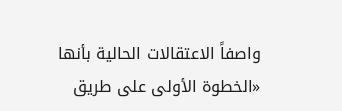واصفاً الاعتقالات الحالية بأنها «الخطوة الأولى على طريق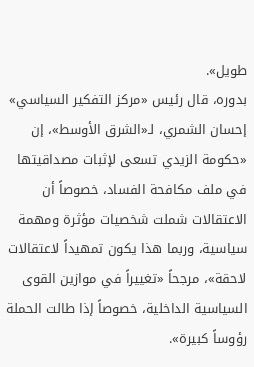طويل».
بدوره، قال رئيس «مركز التفكير السياسي» إحسان الشمري، لـ«الشرق الأوسط»، إن «حكومة الزيدي تسعى لإثبات مصداقيتها في ملف مكافحة الفساد، خصوصاً أن الاعتقالات شملت شخصيات مؤثرة ومهمة سياسية، وربما هذا يكون تمهيداً لاعتقالات لاحقة»، مرجحاً «تغييراً في موازين القوى السياسية الداخلية، خصوصاً إذا طالت الحملة رؤوساً كبيرة».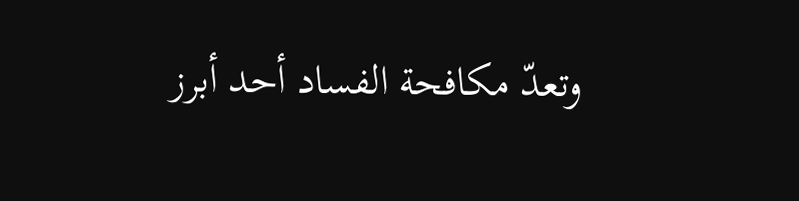وتعدّ مكافحة الفساد أحد أبرز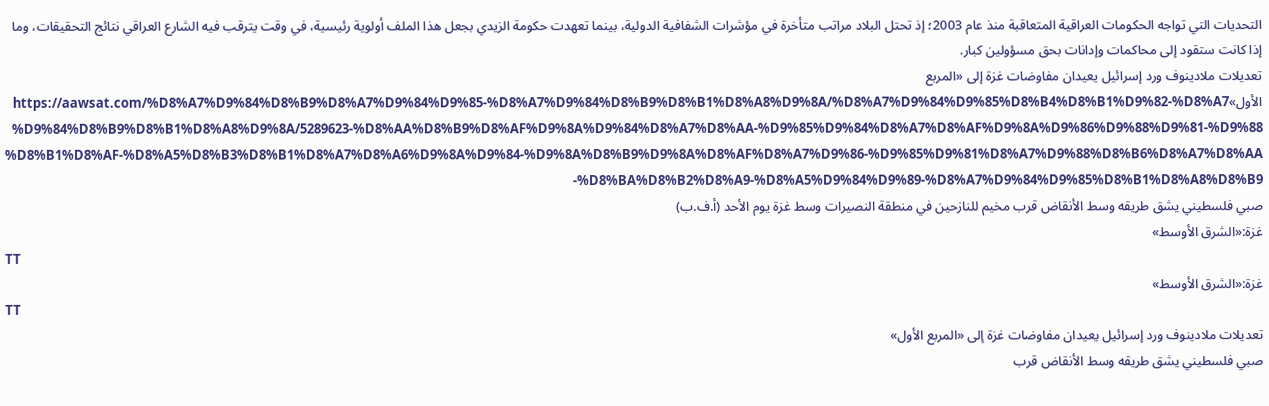التحديات التي تواجه الحكومات العراقية المتعاقبة منذ عام 2003؛ إذ تحتل البلاد مراتب متأخرة في مؤشرات الشفافية الدولية، بينما تعهدت حكومة الزيدي بجعل هذا الملف أولوية رئيسية، في وقت يترقب فيه الشارع العراقي نتائج التحقيقات، وما إذا كانت ستقود إلى محاكمات وإدانات بحق مسؤولين كبار.
تعديلات ملادينوف ورد إسرائيل يعيدان مفاوضات غزة إلى «المربع الأول»https://aawsat.com/%D8%A7%D9%84%D8%B9%D8%A7%D9%84%D9%85-%D8%A7%D9%84%D8%B9%D8%B1%D8%A8%D9%8A/%D8%A7%D9%84%D9%85%D8%B4%D8%B1%D9%82-%D8%A7%D9%84%D8%B9%D8%B1%D8%A8%D9%8A/5289623-%D8%AA%D8%B9%D8%AF%D9%8A%D9%84%D8%A7%D8%AA-%D9%85%D9%84%D8%A7%D8%AF%D9%8A%D9%86%D9%88%D9%81-%D9%88%D8%B1%D8%AF-%D8%A5%D8%B3%D8%B1%D8%A7%D8%A6%D9%8A%D9%84-%D9%8A%D8%B9%D9%8A%D8%AF%D8%A7%D9%86-%D9%85%D9%81%D8%A7%D9%88%D8%B6%D8%A7%D8%AA-%D8%BA%D8%B2%D8%A9-%D8%A5%D9%84%D9%89-%D8%A7%D9%84%D9%85%D8%B1%D8%A8%D8%B9
صبي فلسطيني يشق طريقه وسط الأنقاض قرب مخيم للنازحين في منطقة النصيرات وسط غزة يوم الأحد (أ.ف.ب)
غزة:«الشرق الأوسط»
TT
غزة:«الشرق الأوسط»
TT
تعديلات ملادينوف ورد إسرائيل يعيدان مفاوضات غزة إلى «المربع الأول»
صبي فلسطيني يشق طريقه وسط الأنقاض قرب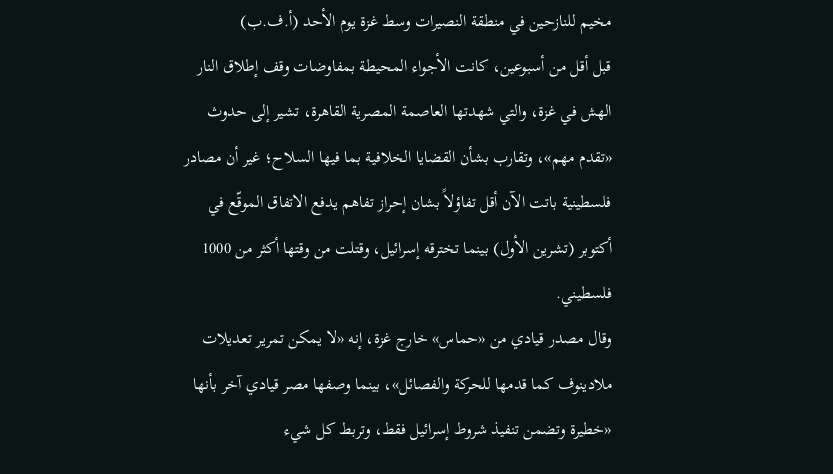مخيم للنازحين في منطقة النصيرات وسط غزة يوم الأحد (أ.ف.ب)
قبل أقل من أسبوعين، كانت الأجواء المحيطة بمفاوضات وقف إطلاق النار الهش في غزة، والتي شهدتها العاصمة المصرية القاهرة، تشير إلى حدوث «تقدم مهم»، وتقارب بشأن القضايا الخلافية بما فيها السلاح؛ غير أن مصادر فلسطينية باتت الآن أقل تفاؤلاً بشان إحراز تفاهم يدفع الاتفاق الموقّع في أكتوبر (تشرين الأول) بينما تخترقه إسرائيل، وقتلت من وقتها أكثر من 1000 فلسطيني.
وقال مصدر قيادي من «حماس» خارج غزة، إنه «لا يمكن تمرير تعديلات ملادينوف كما قدمها للحركة والفصائل»، بينما وصفها مصر قيادي آخر بأنها «خطيرة وتضمن تنفيذ شروط إسرائيل فقط، وتربط كل شيء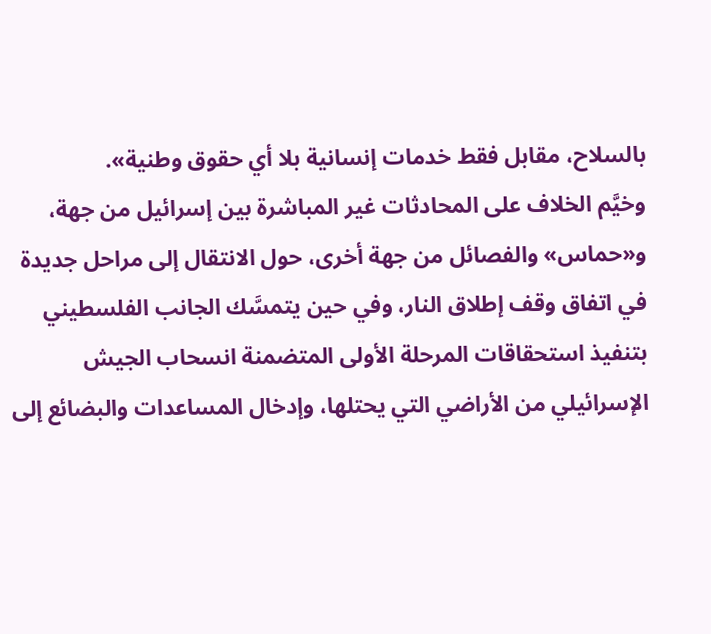بالسلاح، مقابل فقط خدمات إنسانية بلا أي حقوق وطنية».
وخيَّم الخلاف على المحادثات غير المباشرة بين إسرائيل من جهة، و«حماس» والفصائل من جهة أخرى، حول الانتقال إلى مراحل جديدة في اتفاق وقف إطلاق النار، وفي حين يتمسَّك الجانب الفلسطيني بتنفيذ استحقاقات المرحلة الأولى المتضمنة انسحاب الجيش الإسرائيلي من الأراضي التي يحتلها، وإدخال المساعدات والبضائع إلى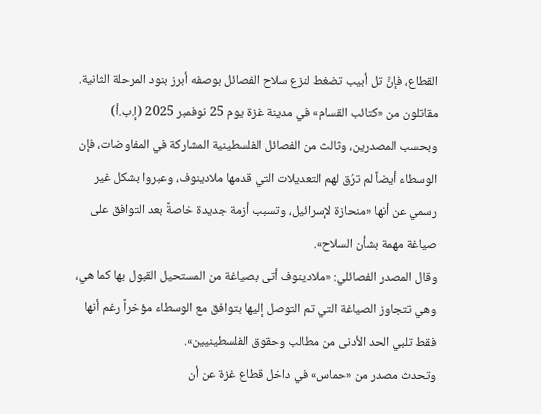القطاع، فإنَّ تل أبيب تضغط لنزع سلاح الفصائل بوصفه أبرز بنود المرحلة الثانية.
مقاتلون من «كتائب القسام» في مدينة غزة يوم 25 نوفمبر 2025 (إ.ب.أ)
وبحسب المصدرين، وثالث من الفصائل الفلسطينية المشاركة في المفاوضات، فإن الوسطاء أيضاً لم ترُق لهم التعديلات التي قدمها ملادينوف، وعبروا بشكل غير رسمي عن أنها «منحازة لإسرائيل، وتسبب أزمة جديدة خاصةً بعد التوافق على صياغة مهمة بشأن السلاح».
وقال المصدر الفصائلي: «ملادينوف أتى بصياغة من المستحيل القبول بها كما هي، وهي تتجاوز الصياغة التي تم التوصل إليها بتوافق مع الوسطاء مؤخراً رغم أنها فقط تلبي الحد الأدنى من مطالب وحقوق الفلسطينيين».
وتحدث مصدر من «حماس» في داخل قطاع غزة عن أن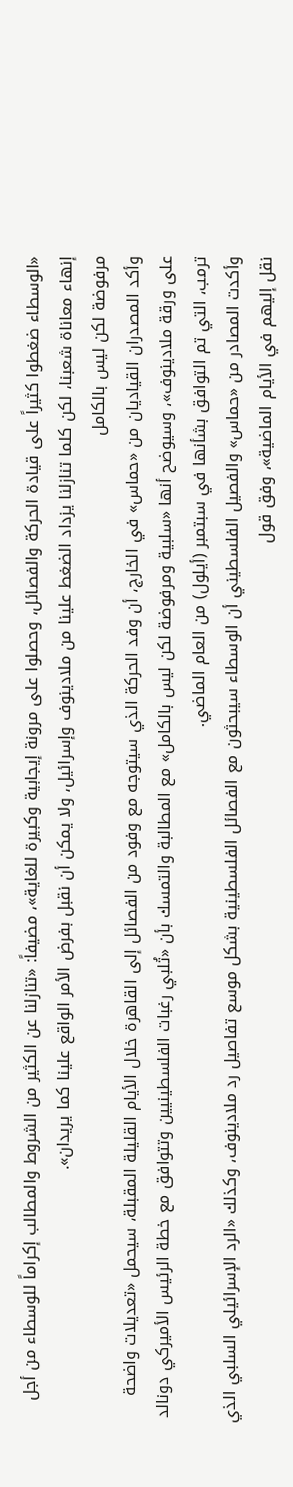«الوسطاء ضغطوا كثيراً على قيادة الحركة والفصائل، وحصلوا على مرونة إيجابية وكبيرة للغاية»، مضيفاً: «تنازلنا عن الكثير من الشروط والمطالب إكراماً للوسطاء من أجل إنهاء معاناة شعبنا، لكن كلما تنازلنا يزداد الضغط علينا من ملادينوف وإسرائيل، ولا يمكن أن نقبل بفرض الأمر الواقع علينا كما يريدان».
مرفوضة لكن ليس بالكامل
وأكد المصدران القياديان من «حماس» في الخارج، أن وفد الحركة الذي سيتوجه مع وفود من الفصائل إلى القاهرة خلال الأيام القليلة المقبلة، سيحمل «تعديلات واضحة على ورقة ملادينوف»، وسيوضح أنها «سلبية ومرفوضة لكن ليس بالكامل» مع المطالبة والتمسك بأن «تُلبي رغبات الفلسطينيين وتتوافق مع خطة الرئيس الأميركي دونالد ترمب، التي تم التوافق بشأنها في سبتمبر (أيلول) من العام الماضي.
وأكدت المصادر من «حماس» والفصيل الفلسطيني أن الوسطاء سيبحثون مع الفصائل الفلسطينية بشكل موسع تفاصيل رد ملادينوف، وكذلك «الرد الإسرائيلي السلبي الذي نقل إليهم في الأيام الماضية»، وفق قول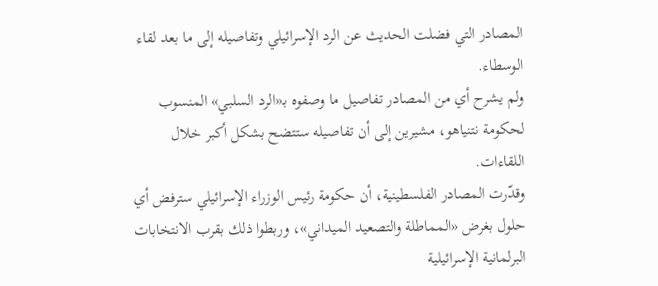المصادر التي فضلت الحديث عن الرد الإسرائيلي وتفاصيله إلى ما بعد لقاء الوسطاء.
ولم يشرح أي من المصادر تفاصيل ما وصفوه بـ«الرد السلبي» المنسوب لحكومة نتنياهو، مشيرين إلى أن تفاصيله ستتضح بشكل أكبر خلال اللقاءات.
وقدّرت المصادر الفلسطينية، أن حكومة رئيس الوزراء الإسرائيلي سترفض أي حلول بغرض «المماطلة والتصعيد الميداني»، وربطوا ذلك بقرب الانتخابات البرلمانية الإسرائيلية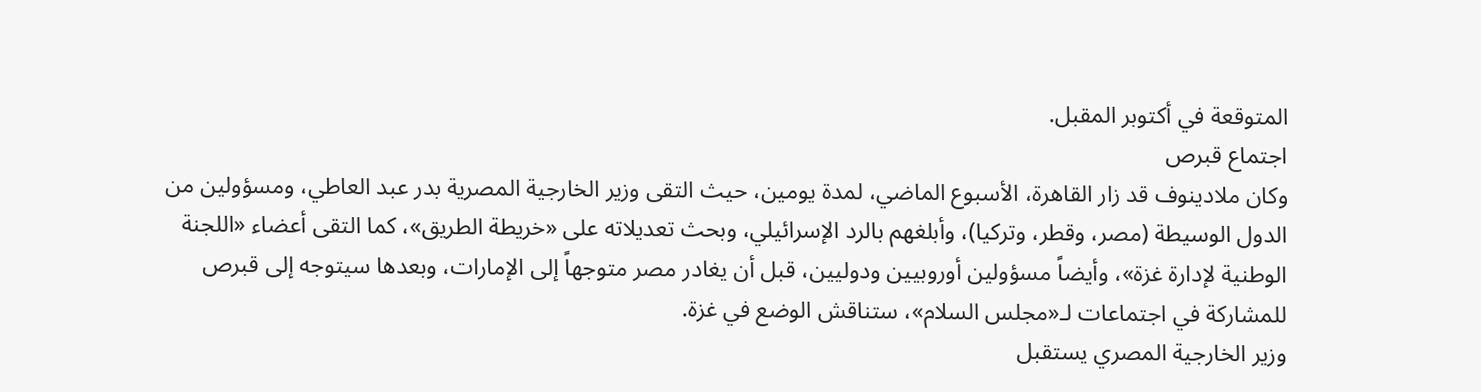المتوقعة في أكتوبر المقبل.
اجتماع قبرص
وكان ملادينوف قد زار القاهرة، الأسبوع الماضي، لمدة يومين، حيث التقى وزير الخارجية المصرية بدر عبد العاطي، ومسؤولين من الدول الوسيطة (مصر، وقطر، وتركيا)، وأبلغهم بالرد الإسرائيلي، وبحث تعديلاته على «خريطة الطريق»، كما التقى أعضاء «اللجنة الوطنية لإدارة غزة»، وأيضاً مسؤولين أوروبيين ودوليين، قبل أن يغادر مصر متوجهاً إلى الإمارات، وبعدها سيتوجه إلى قبرص للمشاركة في اجتماعات لـ«مجلس السلام»، ستناقش الوضع في غزة.
وزير الخارجية المصري يستقبل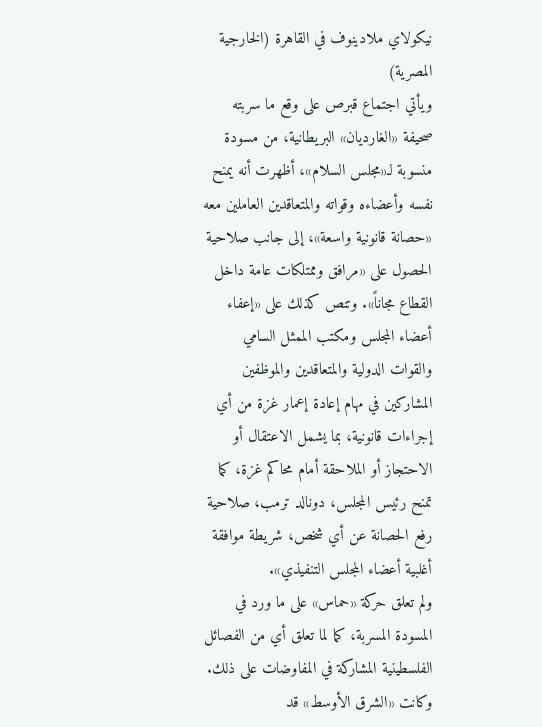نيكولاي ملادينوف في القاهرة (الخارجية المصرية)
ويأتي اجتماع قبرص على وقع ما سربته صحيفة «الغارديان» البريطانية، من مسودة منسوبة لـ«مجلس السلام»، أظهرت أنه يمنح نفسه وأعضاءه وقواته والمتعاقدين العاملين معه «حصانة قانونية واسعة»، إلى جانب صلاحية الحصول على «مرافق وممتلكات عامة داخل القطاع مجاناً». وتنص كذلك على «إعفاء أعضاء المجلس ومكتب الممثل السامي والقوات الدولية والمتعاقدين والموظفين المشاركين في مهام إعادة إعمار غزة من أي إجراءات قانونية، بما يشمل الاعتقال أو الاحتجاز أو الملاحقة أمام محاكم غزة، كما تمنح رئيس المجلس، دونالد ترمب، صلاحية رفع الحصانة عن أي شخص، شريطة موافقة أغلبية أعضاء المجلس التنفيذي».
ولم تعلق حركة «حماس» على ما ورد في المسودة المسربة، كما لما تعلق أي من الفصائل الفلسطينية المشاركة في المفاوضات على ذلك.
وكانت «الشرق الأوسط» قد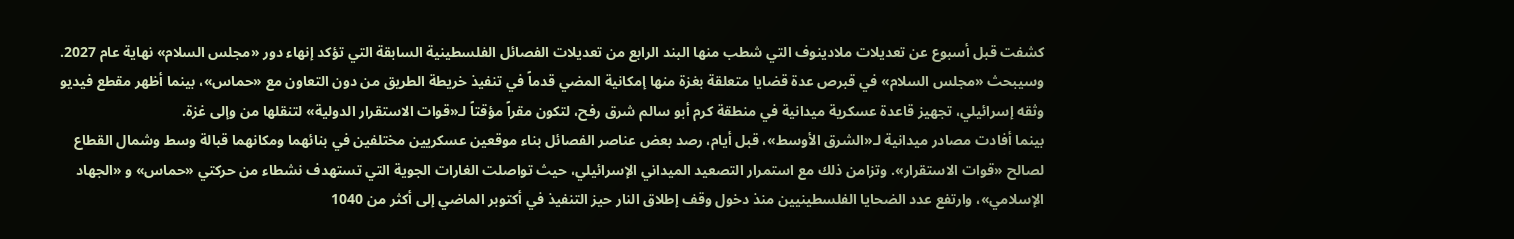كشفت قبل أسبوع عن تعديلات ملادينوف التي شطب منها البند الرابع من تعديلات الفصائل الفلسطينية السابقة التي تؤكد إنهاء دور «مجلس السلام» نهاية عام 2027.
وسيبحث «مجلس السلام» في قبرص عدة قضايا متعلقة بغزة منها إمكانية المضي قدماً في تنفيذ خريطة الطريق من دون التعاون مع «حماس»، بينما أظهر مقطع فيديو وثقه إسرائيلي، تجهيز قاعدة عسكرية ميدانية في منطقة كرم أبو سالم شرق رفح، لتكون مقراً مؤقتاً لـ«قوات الاستقرار الدولية» لتنقلها من وإلى غزة.
بينما أفادت مصادر ميدانية لـ«الشرق الأوسط»، قبل أيام، رصد بعض عناصر الفصائل بناء موقعين عسكريين مختلفين في بنائهما ومكانهما قبالة وسط وشمال القطاع لصالح «قوات الاستقرار». وتزامن ذلك مع استمرار التصعيد الميداني الإسرائيلي، حيث تواصلت الغارات الجوية التي تستهدف نشطاء من حركتي «حماس» و «الجهاد الإسلامي»، وارتفع عدد الضحايا الفلسطينيين منذ دخول وقف إطلاق النار حيز التنفيذ في أكتوبر الماضي إلى أكثر من 1040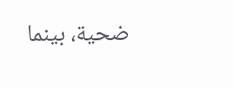ضحية، بينما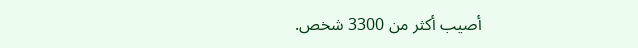أصيب أكثر من 3300 شخص.